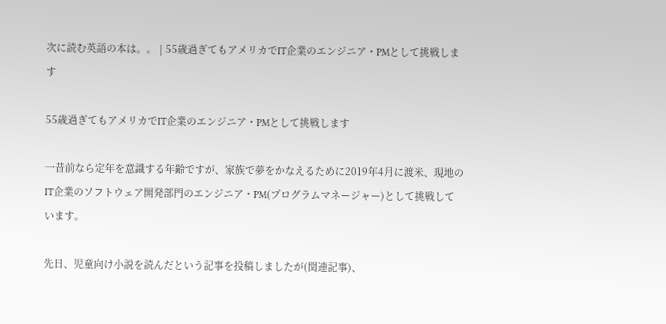次に読む英語の本は。。 | 55歳過ぎてもアメリカでIT企業のエンジニア・PMとして挑戦します

55歳過ぎてもアメリカでIT企業のエンジニア・PMとして挑戦します

一昔前なら定年を意識する年齢ですが、家族で夢をかなえるために2019年4月に渡米、現地のIT企業のソフトウェア開発部門のエンジニア・PM(プログラムマネージャー)として挑戦しています。

先日、児童向け小説を読んだという記事を投稿しましたが(関連記事)、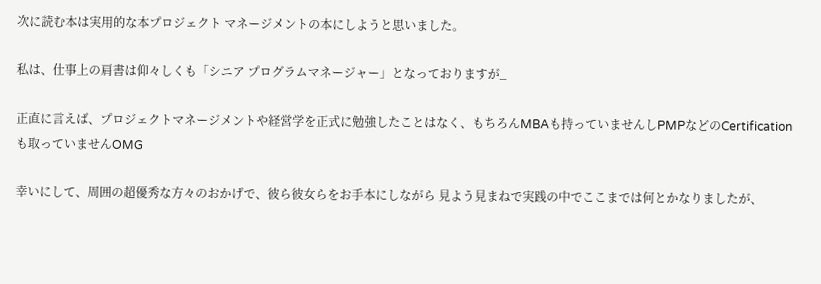次に読む本は実用的な本プロジェクト マネージメントの本にしようと思いました。

私は、仕事上の肩書は仰々しくも「シニア プログラムマネージャー」となっておりますが_

正直に言えば、プロジェクトマネージメントや経営学を正式に勉強したことはなく、もちろんMBAも持っていませんしPMPなどのCertificationも取っていませんOMG

幸いにして、周囲の超優秀な方々のおかげで、彼ら彼女らをお手本にしながら 見よう見まねで実践の中でここまでは何とかなりましたが、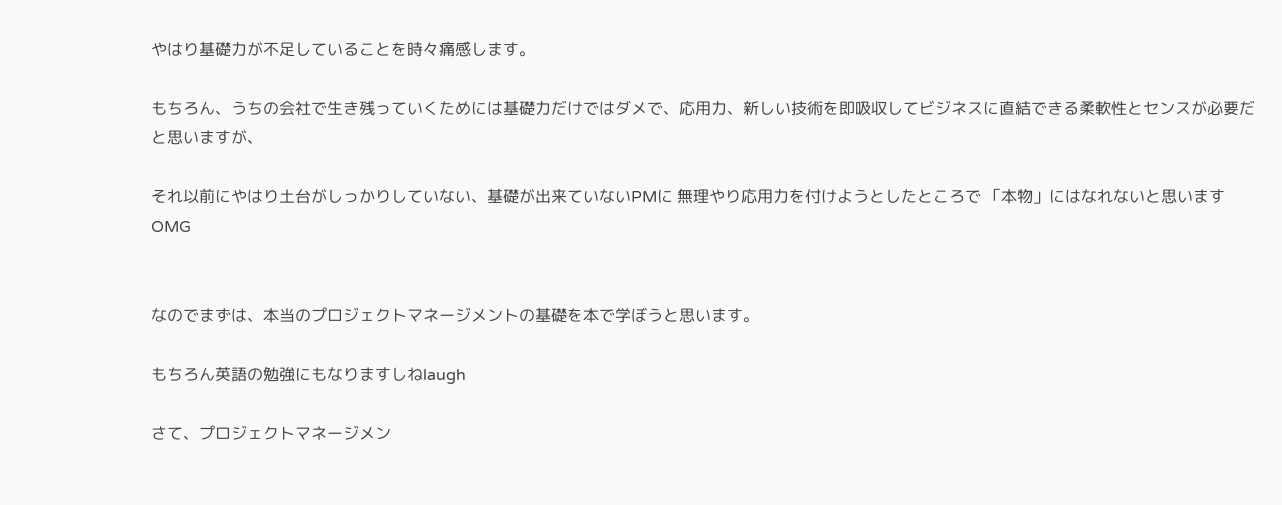やはり基礎力が不足していることを時々痛感します。

もちろん、うちの会社で生き残っていくためには基礎力だけではダメで、応用力、新しい技術を即吸収してビジネスに直結できる柔軟性とセンスが必要だと思いますが、

それ以前にやはり土台がしっかりしていない、基礎が出来ていないPMに 無理やり応用力を付けようとしたところで 「本物」にはなれないと思いますOMG


なのでまずは、本当のプロジェクトマネージメントの基礎を本で学ぼうと思います。

もちろん英語の勉強にもなりますしねlaugh

さて、プロジェクトマネージメン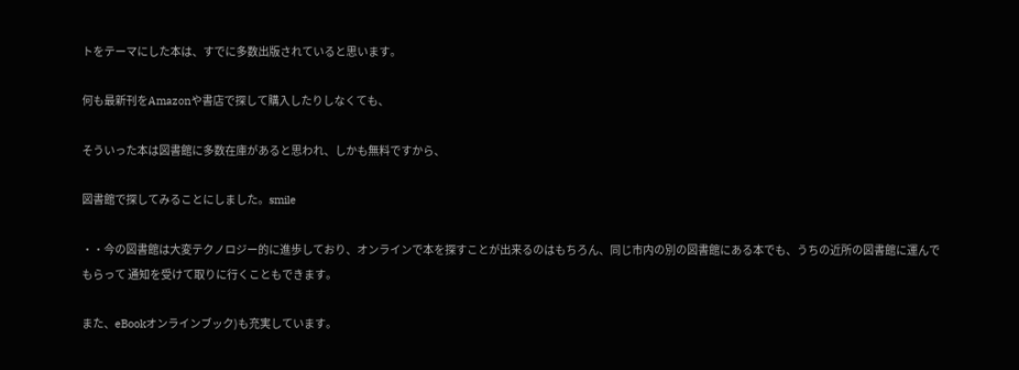トをテーマにした本は、すでに多数出版されていると思います。

何も最新刊をAmazonや書店で探して購入したりしなくても、

そういった本は図書館に多数在庫があると思われ、しかも無料ですから、

図書館で探してみることにしました。smile

・・今の図書館は大変テクノロジー的に進歩しており、オンラインで本を探すことが出来るのはもちろん、同じ市内の別の図書館にある本でも、うちの近所の図書館に運んでもらって 通知を受けて取りに行くこともできます。

また、eBookオンラインブック)も充実しています。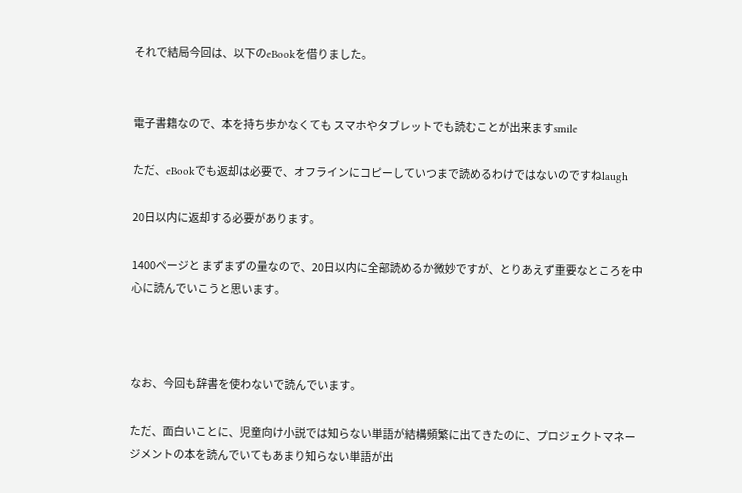それで結局今回は、以下のeBookを借りました。


電子書籍なので、本を持ち歩かなくても スマホやタブレットでも読むことが出来ますsmile

ただ、eBookでも返却は必要で、オフラインにコピーしていつまで読めるわけではないのですねlaugh

20日以内に返却する必要があります。

1400ページと まずまずの量なので、20日以内に全部読めるか微妙ですが、とりあえず重要なところを中心に読んでいこうと思います。



なお、今回も辞書を使わないで読んでいます。

ただ、面白いことに、児童向け小説では知らない単語が結構頻繁に出てきたのに、プロジェクトマネージメントの本を読んでいてもあまり知らない単語が出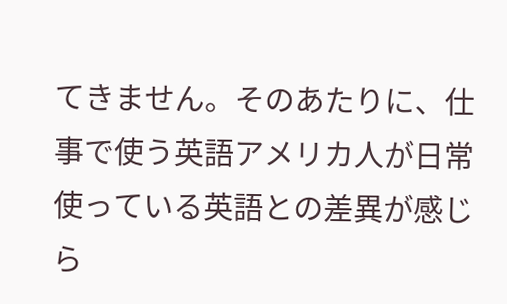てきません。そのあたりに、仕事で使う英語アメリカ人が日常使っている英語との差異が感じら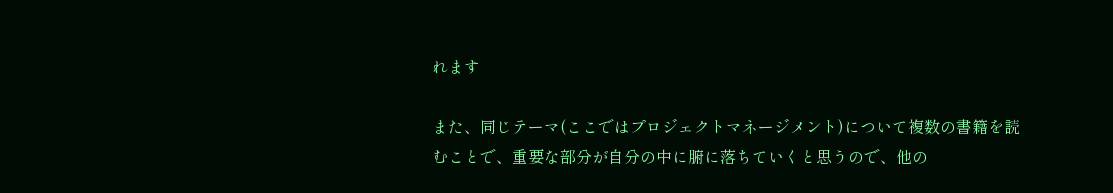れます

また、同じテーマ(ここではプロジェクトマネージメント)について複数の書籍を読むことで、重要な部分が自分の中に腑に落ちていくと思うので、他の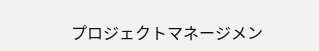プロジェクトマネージメン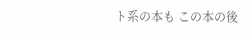ト系の本も この本の後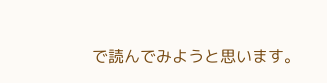で読んでみようと思います。